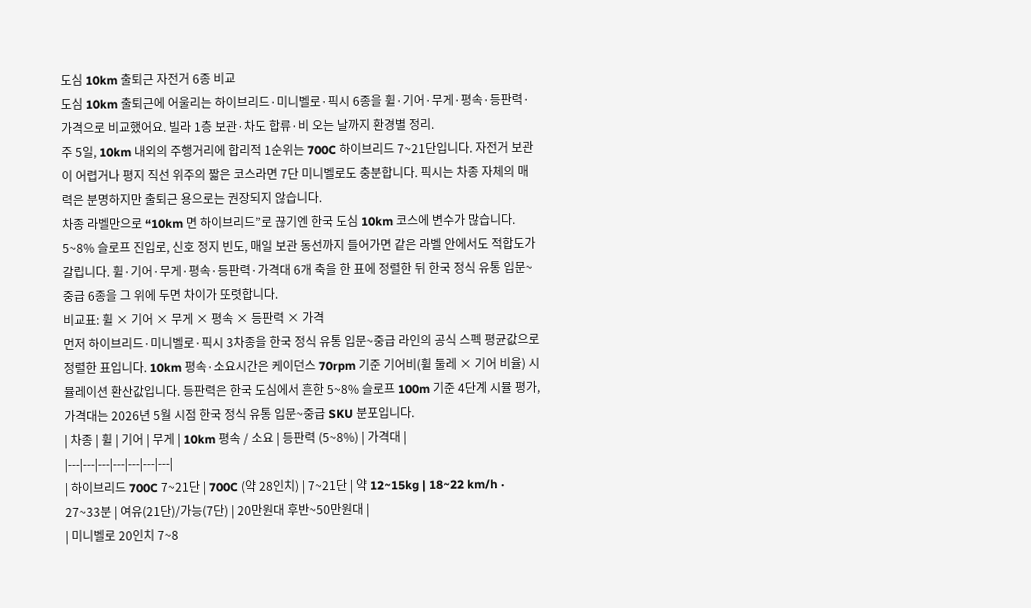도심 10km 출퇴근 자전거 6종 비교
도심 10km 출퇴근에 어울리는 하이브리드·미니벨로·픽시 6종을 휠·기어·무게·평속·등판력·가격으로 비교했어요. 빌라 1층 보관·차도 합류·비 오는 날까지 환경별 정리.
주 5일, 10km 내외의 주행거리에 합리적 1순위는 700C 하이브리드 7~21단입니다. 자전거 보관이 어렵거나 평지 직선 위주의 짧은 코스라면 7단 미니벨로도 충분합니다. 픽시는 차종 자체의 매력은 분명하지만 출퇴근 용으로는 권장되지 않습니다.
차종 라벨만으로 “10km 면 하이브리드”로 끊기엔 한국 도심 10km 코스에 변수가 많습니다. 5~8% 슬로프 진입로, 신호 정지 빈도, 매일 보관 동선까지 들어가면 같은 라벨 안에서도 적합도가 갈립니다. 휠·기어·무게·평속·등판력·가격대 6개 축을 한 표에 정렬한 뒤 한국 정식 유통 입문~중급 6종을 그 위에 두면 차이가 또렷합니다.
비교표: 휠 × 기어 × 무게 × 평속 × 등판력 × 가격
먼저 하이브리드·미니벨로·픽시 3차종을 한국 정식 유통 입문~중급 라인의 공식 스펙 평균값으로 정렬한 표입니다. 10km 평속·소요시간은 케이던스 70rpm 기준 기어비(휠 둘레 × 기어 비율) 시뮬레이션 환산값입니다. 등판력은 한국 도심에서 흔한 5~8% 슬로프 100m 기준 4단계 시뮬 평가, 가격대는 2026년 5월 시점 한국 정식 유통 입문~중급 SKU 분포입니다.
| 차종 | 휠 | 기어 | 무게 | 10km 평속 / 소요 | 등판력 (5~8%) | 가격대 |
|---|---|---|---|---|---|---|
| 하이브리드 700C 7~21단 | 700C (약 28인치) | 7~21단 | 약 12~15kg | 18~22 km/h · 27~33분 | 여유(21단)/가능(7단) | 20만원대 후반~50만원대 |
| 미니벨로 20인치 7~8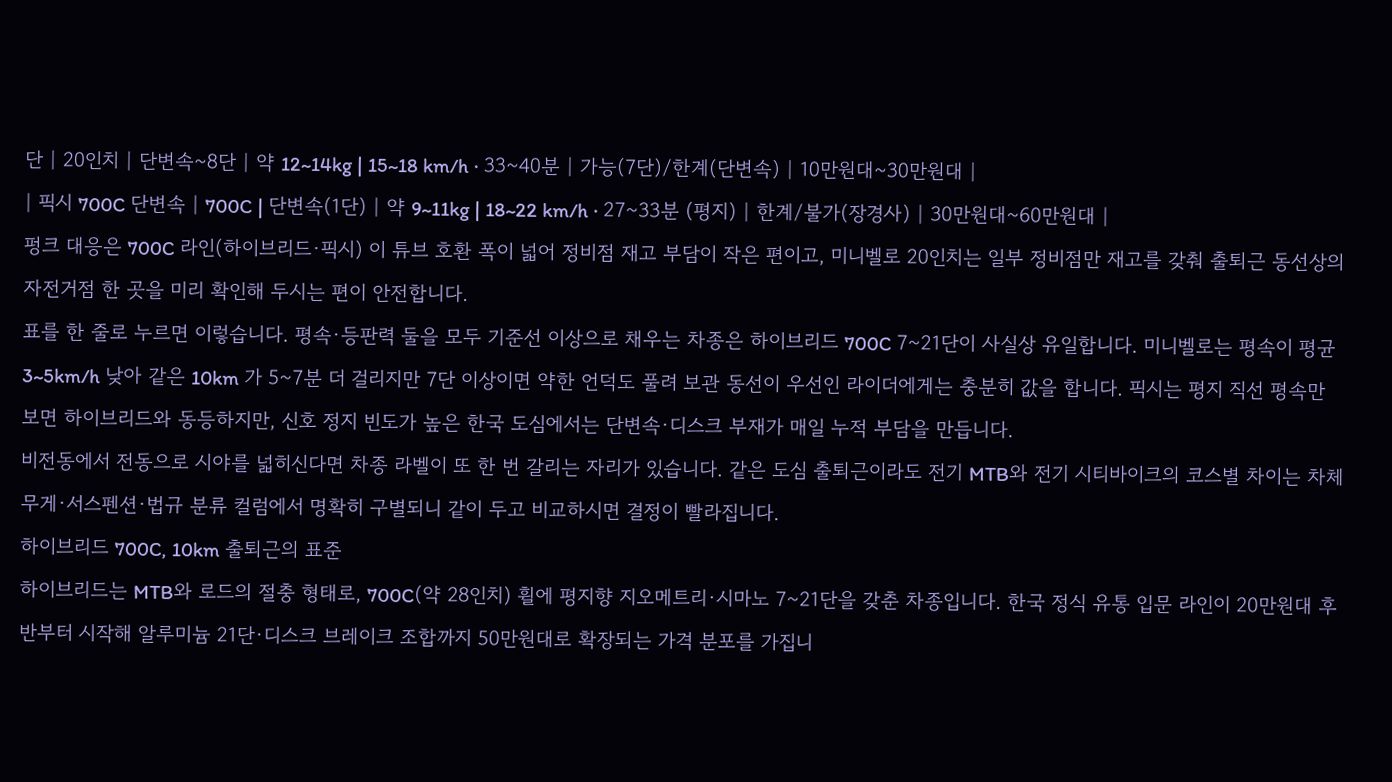단 | 20인치 | 단변속~8단 | 약 12~14kg | 15~18 km/h · 33~40분 | 가능(7단)/한계(단변속) | 10만원대~30만원대 |
| 픽시 700C 단변속 | 700C | 단변속(1단) | 약 9~11kg | 18~22 km/h · 27~33분 (평지) | 한계/불가(장경사) | 30만원대~60만원대 |
펑크 대응은 700C 라인(하이브리드·픽시) 이 튜브 호환 폭이 넓어 정비점 재고 부담이 작은 편이고, 미니벨로 20인치는 일부 정비점만 재고를 갖춰 출퇴근 동선상의 자전거점 한 곳을 미리 확인해 두시는 편이 안전합니다.
표를 한 줄로 누르면 이렇습니다. 평속·등판력 둘을 모두 기준선 이상으로 채우는 차종은 하이브리드 700C 7~21단이 사실상 유일합니다. 미니벨로는 평속이 평균 3~5km/h 낮아 같은 10km 가 5~7분 더 걸리지만 7단 이상이면 약한 언덕도 풀려 보관 동선이 우선인 라이더에게는 충분히 값을 합니다. 픽시는 평지 직선 평속만 보면 하이브리드와 동등하지만, 신호 정지 빈도가 높은 한국 도심에서는 단변속·디스크 부재가 매일 누적 부담을 만듭니다.
비전동에서 전동으로 시야를 넓히신다면 차종 라벨이 또 한 번 갈리는 자리가 있습니다. 같은 도심 출퇴근이라도 전기 MTB와 전기 시티바이크의 코스별 차이는 차체 무게·서스펜션·법규 분류 컬럼에서 명확히 구별되니 같이 두고 비교하시면 결정이 빨라집니다.
하이브리드 700C, 10km 출퇴근의 표준
하이브리드는 MTB와 로드의 절충 형태로, 700C(약 28인치) 휠에 평지향 지오메트리·시마노 7~21단을 갖춘 차종입니다. 한국 정식 유통 입문 라인이 20만원대 후반부터 시작해 알루미늄 21단·디스크 브레이크 조합까지 50만원대로 확장되는 가격 분포를 가집니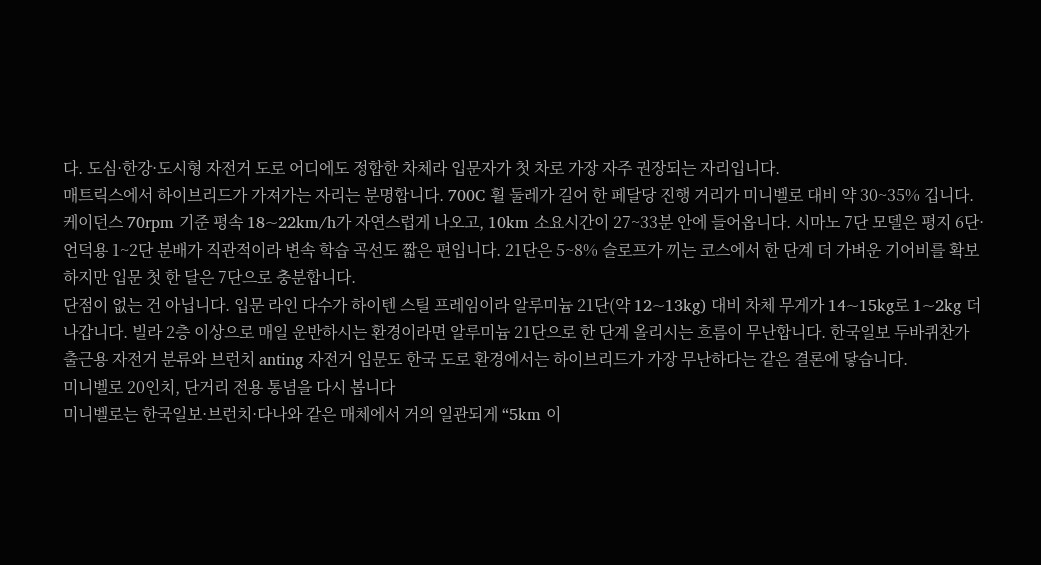다. 도심·한강·도시형 자전거 도로 어디에도 정합한 차체라 입문자가 첫 차로 가장 자주 권장되는 자리입니다.
매트릭스에서 하이브리드가 가져가는 자리는 분명합니다. 700C 휠 둘레가 길어 한 페달당 진행 거리가 미니벨로 대비 약 30~35% 깁니다. 케이던스 70rpm 기준 평속 18~22km/h가 자연스럽게 나오고, 10km 소요시간이 27~33분 안에 들어옵니다. 시마노 7단 모델은 평지 6단·언덕용 1~2단 분배가 직관적이라 변속 학습 곡선도 짧은 편입니다. 21단은 5~8% 슬로프가 끼는 코스에서 한 단계 더 가벼운 기어비를 확보하지만 입문 첫 한 달은 7단으로 충분합니다.
단점이 없는 건 아닙니다. 입문 라인 다수가 하이텐 스틸 프레임이라 알루미늄 21단(약 12~13kg) 대비 차체 무게가 14~15kg로 1~2kg 더 나갑니다. 빌라 2층 이상으로 매일 운반하시는 환경이라면 알루미늄 21단으로 한 단계 올리시는 흐름이 무난합니다. 한국일보 두바퀴찬가 출근용 자전거 분류와 브런치 anting 자전거 입문도 한국 도로 환경에서는 하이브리드가 가장 무난하다는 같은 결론에 닿습니다.
미니벨로 20인치, 단거리 전용 통념을 다시 봅니다
미니벨로는 한국일보·브런치·다나와 같은 매체에서 거의 일관되게 “5km 이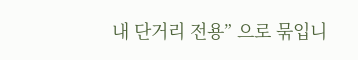내 단거리 전용” 으로 묶입니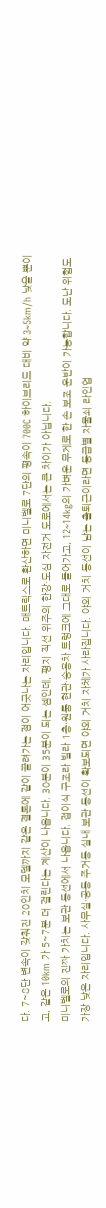다. 7~8단 변속이 갖춰진 20인치 모델까지 같은 결론에 같이 끌려가는 점이 어긋나는 자리입니다. 매트릭스로 환산하면 미니벨로 7단의 평속이 700C 하이브리드 대비 약 3~5km/h 낮을 뿐이고, 같은 10km 가 5~7분 더 걸린다는 계산이 나옵니다. 30분이 35분이 되는 셈인데, 평지 직선 위주의 한강·도심 자전거 도로에서는 큰 차이가 아닙니다.
미니벨로의 진짜 가치는 보관 동선에서 나옵니다. 접이식 구조라 빌라 1층·원룸 현관·승용차 트렁크에 그대로 들어가고, 12~14kg의 가벼운 무게로 한 손 보조 운반이 가능합니다. 도난 위험도 가장 낮은 자리입니다. 사무실·공동 주거동 실내 보관 동선이 확보되면 야외 거치 자체가 사라집니다. 야외 거치 동선이 남는 출퇴근이라면 등급별 자물쇠 라인업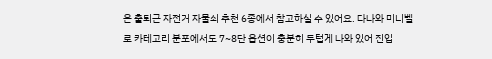은 출퇴근 자전거 자물쇠 추천 6종에서 참고하실 수 있어요. 다나와 미니벨로 카테고리 분포에서도 7~8단 옵션이 충분히 두텁게 나와 있어 진입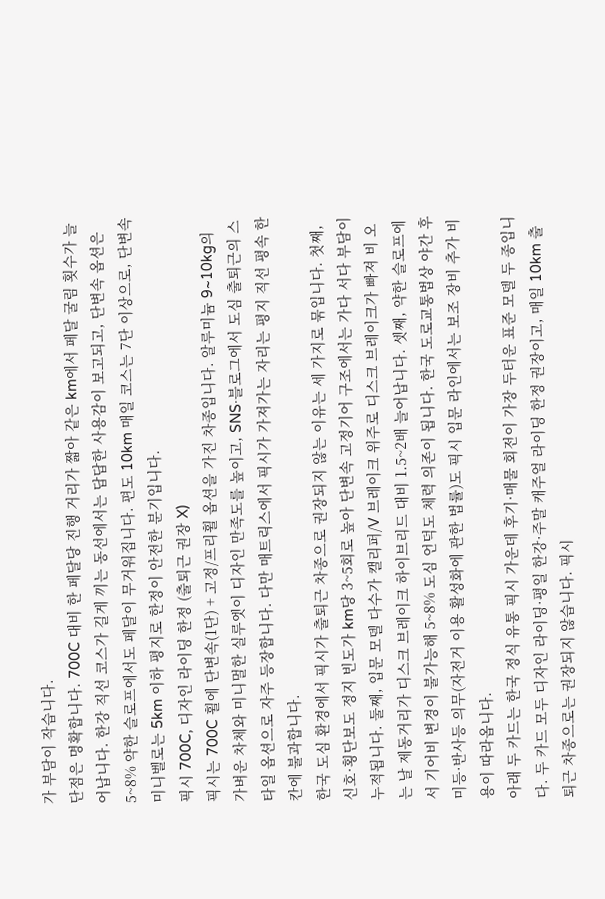가 부담이 작습니다.
단점은 명확합니다. 700C 대비 한 페달당 진행 거리가 짧아 같은 km에서 페달 굴림 횟수가 늘어납니다. 한강 직선 코스가 길게 끼는 동선에서는 답답한 사용감이 보고되고, 단변속 옵션은 5~8% 약한 슬로프에서도 페달이 무거워집니다. 편도 10km 매일 코스는 7단 이상으로, 단변속 미니벨로는 5km 이하 평지로 한정이 안전한 분기입니다.
픽시 700C, 디자인 라이딩 한정 (출퇴근 권장 X)
픽시는 700C 휠에 단변속(1단) + 고정/프리휠 옵션을 가진 차종입니다. 알루미늄 9~10kg의 가벼운 차체와 미니멀한 실루엣이 디자인 만족도를 높이고, SNS·블로그에서 도심 출퇴근의 스타일 옵션으로 자주 등장합니다. 다만 매트릭스에서 픽시가 가져가는 자리는 평지 직선 평속 한 칸에 불과합니다.
한국 도심 환경에서 픽시가 출퇴근 차종으로 권장되지 않는 이유는 세 가지로 묶입니다. 첫째, 신호·횡단보도 정지 빈도가 km당 3~5회로 높아 단변속 고정기어 구조에서는 가다 서다 부담이 누적됩니다. 둘째, 입문 모델 다수가 캘리퍼/V 브레이크 위주로 디스크 브레이크가 빠져 비 오는 날 제동거리가 디스크 브레이크 하이브리드 대비 1.5~2배 늘어납니다. 셋째, 약한 슬로프에서 기어비 변경이 불가능해 5~8% 도심 언덕도 체력 의존이 됩니다. 한국 도로교통법상 야간 후미등·반사등 의무(자전거 이용 활성화에 관한 법률)도 픽시 입문 라인에서는 보조 장비 추가 비용이 따라옵니다.
아래 두 카드는 한국 정식 유통 픽시 가운데 후기·매물 회전이 가장 두터운 표준 모델 두 종입니다. 두 카드 모두 디자인 라이딩·평일 한강·주말 캐주얼 라이딩 한정 권장이고, 매일 10km 출퇴근 차종으로는 권장되지 않습니다. 픽시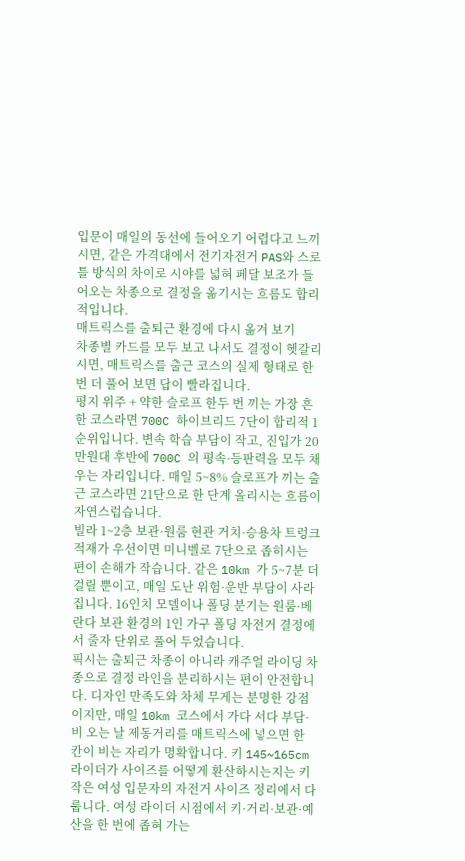입문이 매일의 동선에 들어오기 어렵다고 느끼시면, 같은 가격대에서 전기자전거 PAS와 스로틀 방식의 차이로 시야를 넓혀 페달 보조가 들어오는 차종으로 결정을 옮기시는 흐름도 합리적입니다.
매트릭스를 출퇴근 환경에 다시 옮겨 보기
차종별 카드를 모두 보고 나서도 결정이 헷갈리시면, 매트릭스를 출근 코스의 실제 형태로 한 번 더 풀어 보면 답이 빨라집니다.
평지 위주 + 약한 슬로프 한두 번 끼는 가장 흔한 코스라면 700C 하이브리드 7단이 합리적 1순위입니다. 변속 학습 부담이 작고, 진입가 20만원대 후반에 700C 의 평속·등판력을 모두 채우는 자리입니다. 매일 5~8% 슬로프가 끼는 출근 코스라면 21단으로 한 단계 올리시는 흐름이 자연스럽습니다.
빌라 1~2층 보관·원룸 현관 거치·승용차 트렁크 적재가 우선이면 미니벨로 7단으로 좁히시는 편이 손해가 작습니다. 같은 10km 가 5~7분 더 걸릴 뿐이고, 매일 도난 위험·운반 부담이 사라집니다. 16인치 모델이나 폴딩 분기는 원룸·베란다 보관 환경의 1인 가구 폴딩 자전거 결정에서 줄자 단위로 풀어 두었습니다.
픽시는 출퇴근 차종이 아니라 캐주얼 라이딩 차종으로 결정 라인을 분리하시는 편이 안전합니다. 디자인 만족도와 차체 무게는 분명한 강점이지만, 매일 10km 코스에서 가다 서다 부담·비 오는 날 제동거리를 매트릭스에 넣으면 한 칸이 비는 자리가 명확합니다. 키 145~165cm 라이더가 사이즈를 어떻게 환산하시는지는 키 작은 여성 입문자의 자전거 사이즈 정리에서 다룹니다. 여성 라이더 시점에서 키·거리·보관·예산을 한 번에 좁혀 가는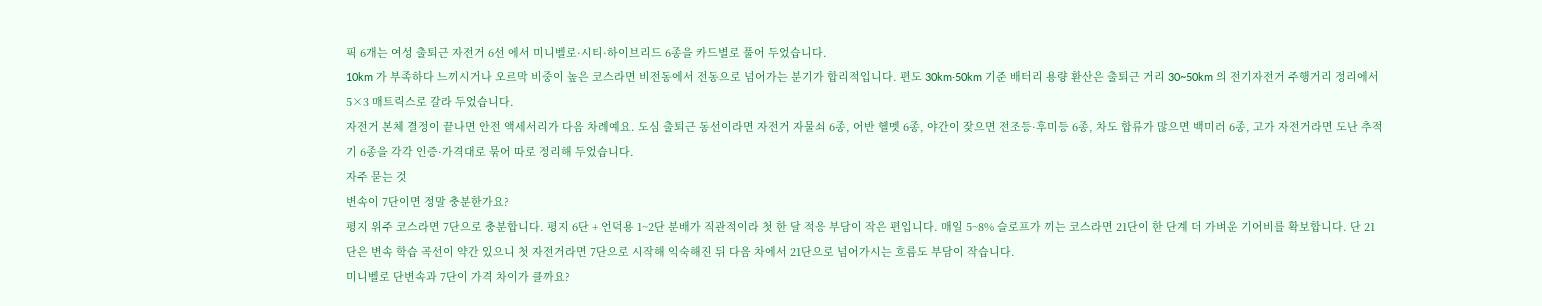픽 6개는 여성 출퇴근 자전거 6선 에서 미니벨로·시티·하이브리드 6종을 카드별로 풀어 두었습니다.
10km 가 부족하다 느끼시거나 오르막 비중이 높은 코스라면 비전동에서 전동으로 넘어가는 분기가 합리적입니다. 편도 30km·50km 기준 배터리 용량 환산은 출퇴근 거리 30~50km 의 전기자전거 주행거리 정리에서 5×3 매트릭스로 갈라 두었습니다.
자전거 본체 결정이 끝나면 안전 액세서리가 다음 차례예요. 도심 출퇴근 동선이라면 자전거 자물쇠 6종, 어반 헬멧 6종, 야간이 잦으면 전조등·후미등 6종, 차도 합류가 많으면 백미러 6종, 고가 자전거라면 도난 추적기 6종을 각각 인증·가격대로 묶어 따로 정리해 두었습니다.
자주 묻는 것
변속이 7단이면 정말 충분한가요?
평지 위주 코스라면 7단으로 충분합니다. 평지 6단 + 언덕용 1~2단 분배가 직관적이라 첫 한 달 적응 부담이 작은 편입니다. 매일 5~8% 슬로프가 끼는 코스라면 21단이 한 단계 더 가벼운 기어비를 확보합니다. 단 21단은 변속 학습 곡선이 약간 있으니 첫 자전거라면 7단으로 시작해 익숙해진 뒤 다음 차에서 21단으로 넘어가시는 흐름도 부담이 작습니다.
미니벨로 단변속과 7단이 가격 차이가 클까요?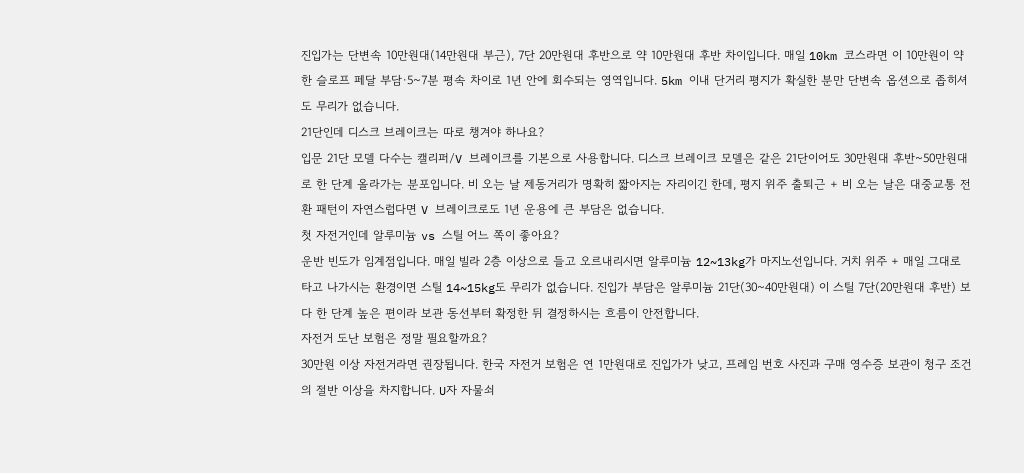진입가는 단변속 10만원대(14만원대 부근), 7단 20만원대 후반으로 약 10만원대 후반 차이입니다. 매일 10km 코스라면 이 10만원이 약한 슬로프 페달 부담·5~7분 평속 차이로 1년 안에 회수되는 영역입니다. 5km 이내 단거리 평지가 확실한 분만 단변속 옵션으로 좁히셔도 무리가 없습니다.
21단인데 디스크 브레이크는 따로 챙겨야 하나요?
입문 21단 모델 다수는 캘리퍼/V 브레이크를 기본으로 사용합니다. 디스크 브레이크 모델은 같은 21단이어도 30만원대 후반~50만원대로 한 단계 올라가는 분포입니다. 비 오는 날 제동거리가 명확히 짧아지는 자리이긴 한데, 평지 위주 출퇴근 + 비 오는 날은 대중교통 전환 패턴이 자연스럽다면 V 브레이크로도 1년 운용에 큰 부담은 없습니다.
첫 자전거인데 알루미늄 vs 스틸 어느 쪽이 좋아요?
운반 빈도가 임계점입니다. 매일 빌라 2층 이상으로 들고 오르내리시면 알루미늄 12~13kg가 마지노선입니다. 거치 위주 + 매일 그대로 타고 나가시는 환경이면 스틸 14~15kg도 무리가 없습니다. 진입가 부담은 알루미늄 21단(30~40만원대) 이 스틸 7단(20만원대 후반) 보다 한 단계 높은 편이라 보관 동선부터 확정한 뒤 결정하시는 흐름이 안전합니다.
자전거 도난 보험은 정말 필요할까요?
30만원 이상 자전거라면 권장됩니다. 한국 자전거 보험은 연 1만원대로 진입가가 낮고, 프레임 번호 사진과 구매 영수증 보관이 청구 조건의 절반 이상을 차지합니다. U자 자물쇠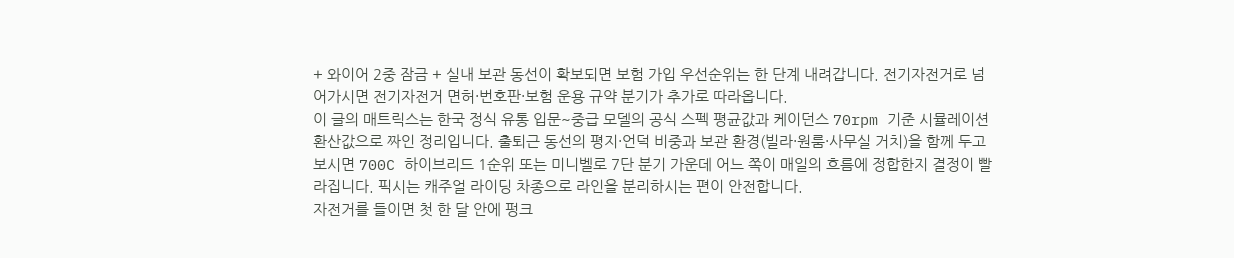+ 와이어 2중 잠금 + 실내 보관 동선이 확보되면 보험 가입 우선순위는 한 단계 내려갑니다. 전기자전거로 넘어가시면 전기자전거 면허·번호판·보험 운용 규약 분기가 추가로 따라옵니다.
이 글의 매트릭스는 한국 정식 유통 입문~중급 모델의 공식 스펙 평균값과 케이던스 70rpm 기준 시뮬레이션 환산값으로 짜인 정리입니다. 출퇴근 동선의 평지·언덕 비중과 보관 환경(빌라·원룸·사무실 거치)을 함께 두고 보시면 700C 하이브리드 1순위 또는 미니벨로 7단 분기 가운데 어느 쪽이 매일의 흐름에 정합한지 결정이 빨라집니다. 픽시는 캐주얼 라이딩 차종으로 라인을 분리하시는 편이 안전합니다.
자전거를 들이면 첫 한 달 안에 펑크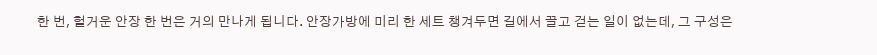한 번, 헐거운 안장 한 번은 거의 만나게 됩니다. 안장가방에 미리 한 세트 챙겨두면 길에서 끌고 걷는 일이 없는데, 그 구성은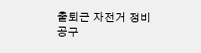출퇴근 자전거 정비 공구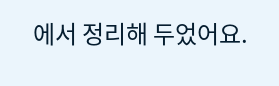에서 정리해 두었어요.